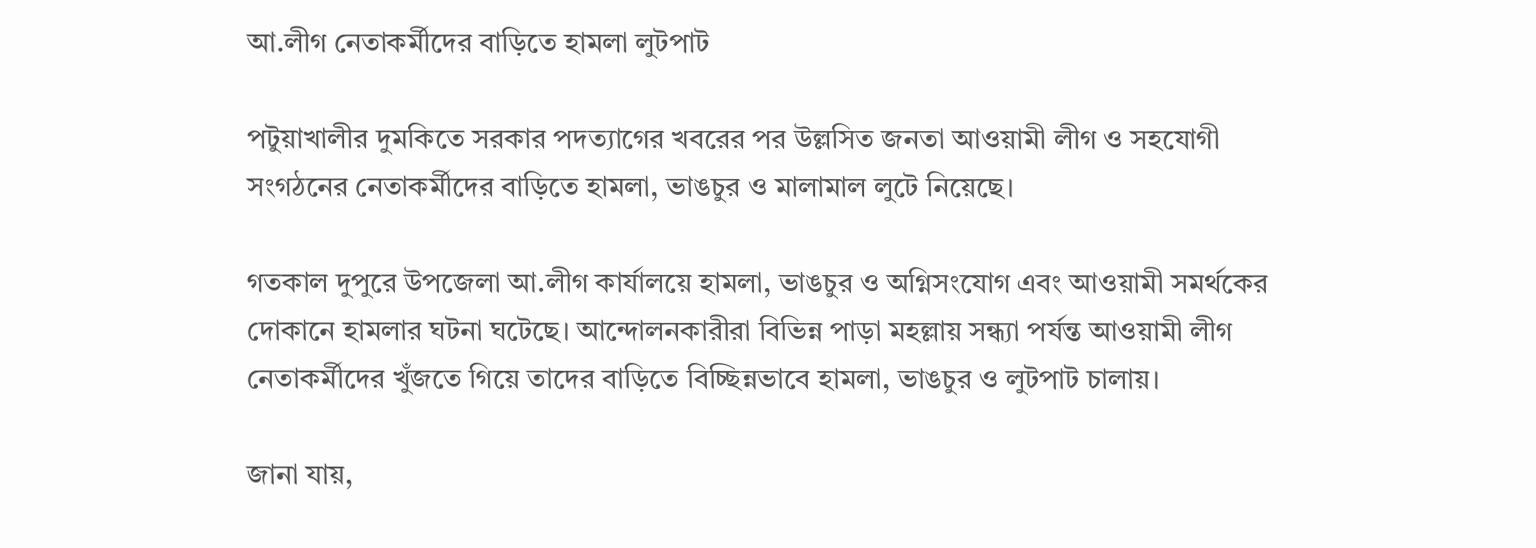আ.লীগ নেতাকর্মীদের বাড়িতে হামলা লুটপাট

পটুয়াখালীর দুমকিতে সরকার পদত্যাগের খবরের পর উল্লসিত জনতা আওয়ামী লীগ ও সহযোগী সংগঠনের নেতাকর্মীদের বাড়িতে হামলা, ভাঙচুর ও মালামাল লুটে নিয়েছে।

গতকাল দুপুরে উপজেলা আ.লীগ কার্যালয়ে হামলা, ভাঙচুর ও অগ্নিসংযোগ এবং আওয়ামী সমর্থকের দোকানে হামলার ঘটনা ঘটেছে। আন্দোলনকারীরা বিভিন্ন পাড়া মহল্লায় সন্ধ্যা পর্যন্ত আওয়ামী লীগ নেতাকর্মীদের খুঁজতে গিয়ে তাদের বাড়িতে বিচ্ছিন্নভাবে হামলা, ভাঙচুর ও লুটপাট চালায়।

জানা যায়,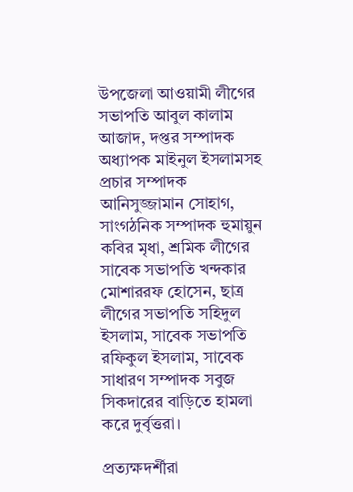উপজেলা আওয়ামী লীগের সভাপতি আবুল কালাম আজাদ, দপ্তর সম্পাদক অধ্যাপক মাইনুল ইসলামসহ প্রচার সম্পাদক আনিসুজ্জামান সোহাগ, সাংগঠনিক সম্পাদক হুমায়ুন কবির মৃধা, শ্রমিক লীগের সাবেক সভাপতি খন্দকার মোশাররফ হোসেন, ছাত্র লীগের সভাপতি সহিদুল ইসলাম, সাবেক সভাপতি রফিকুল ইসলাম, সাবেক সাধারণ সম্পাদক সবুজ সিকদারের বাড়িতে হামলা করে দুর্বৃত্তরা।

প্রত্যক্ষদর্শীরা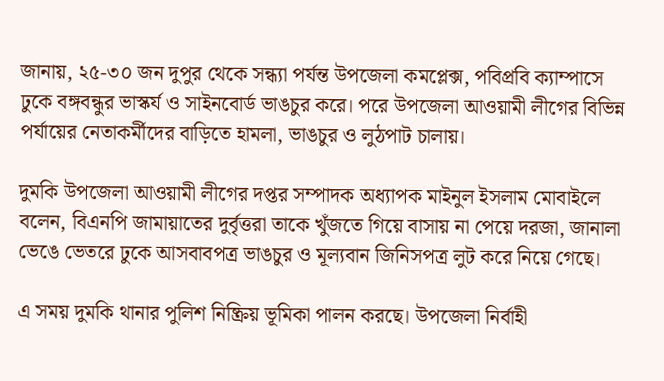জানায়, ২৫-৩০ জন দুপুর থেকে সন্ধ্যা পর্যন্ত উপজেলা কমপ্লেক্স, পবিপ্রবি ক্যাম্পাসে ঢুকে বঙ্গবন্ধুর ভাস্কর্য ও সাইনবোর্ড ভাঙচুর করে। পরে উপজেলা আওয়ামী লীগের বিভিন্ন পর্যায়ের নেতাকর্মীদের বাড়িতে হামলা, ভাঙচুর ও লুঠপাট চালায়।

দুমকি উপজেলা আওয়ামী লীগের দপ্তর সম্পাদক অধ্যাপক মাইনুল ইসলাম মোবাইলে বলেন, বিএনপি জামায়াতের দুর্বৃত্তরা তাকে খুঁজতে গিয়ে বাসায় না পেয়ে দরজা, জানালা ভেঙে ভেতরে ঢুকে আসবাবপত্র ভাঙচুর ও মূল্যবান জিনিসপত্র লুট করে নিয়ে গেছে।

এ সময় দুমকি থানার পুলিশ নিষ্ক্রিয় ভূমিকা পালন করছে। উপজেলা নির্বাহী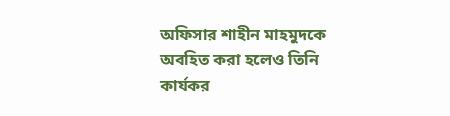অফিসার শাহীন মাহমুদকে অবহিত করা হলেও তিনি কার্যকর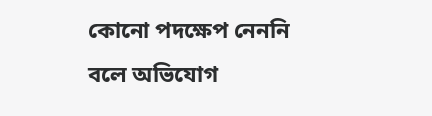কোনো পদক্ষেপ নেননি বলে অভিযোগ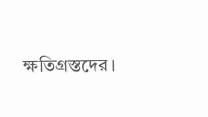ক্ষতিগ্রস্তদের।